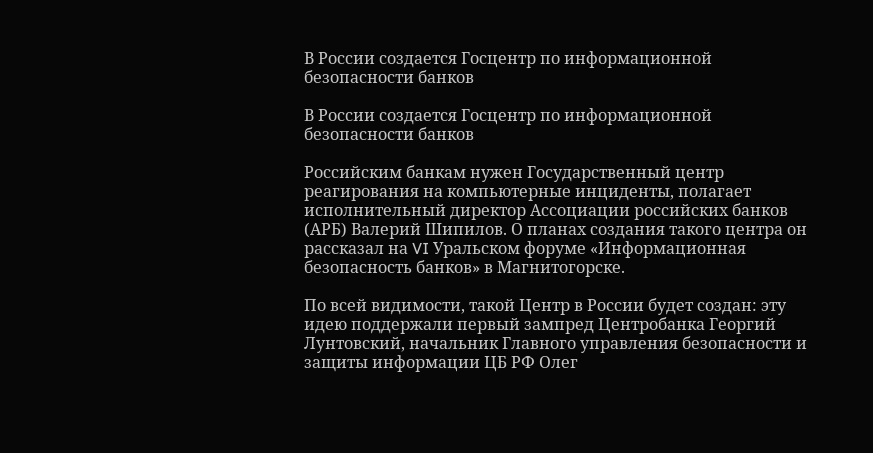В России создается Госцентр по информационной безопасности банков

В России создается Госцентр по информационной безопасности банков

Российским банкам нужен Государственный центр реагирования на компьютерные инциденты, полагает исполнительный директор Ассоциации российских банков (АРБ) Валерий Шипилов. О планах создания такого центра он рассказал на VI Уральском форуме «Информационная безопасность банков» в Магнитогорске.

По всей видимости, такой Центр в России будет создан: эту идею поддержали первый зампред Центробанка Георгий Лунтовский, начальник Главного управления безопасности и защиты информации ЦБ РФ Олег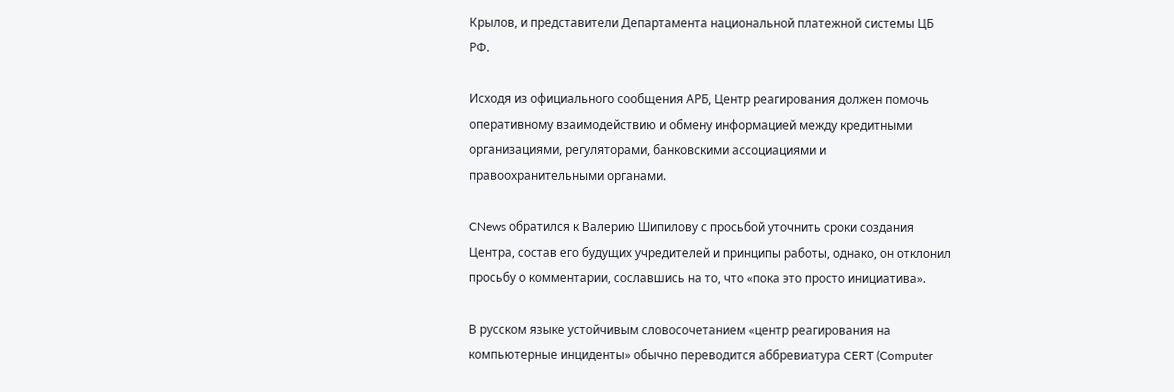Крылов, и представители Департамента национальной платежной системы ЦБ РФ.

Исходя из официального сообщения АРБ, Центр реагирования должен помочь оперативному взаимодействию и обмену информацией между кредитными организациями, регуляторами, банковскими ассоциациями и правоохранительными органами.

CNews обратился к Валерию Шипилову с просьбой уточнить сроки создания Центра, состав его будущих учредителей и принципы работы, однако, он отклонил просьбу о комментарии, сославшись на то, что «пока это просто инициатива».

В русском языке устойчивым словосочетанием «центр реагирования на компьютерные инциденты» обычно переводится аббревиатура CERT (Computer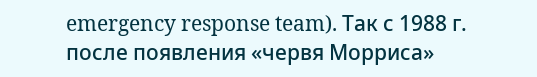emergency response team). Так с 1988 г. после появления «червя Морриса»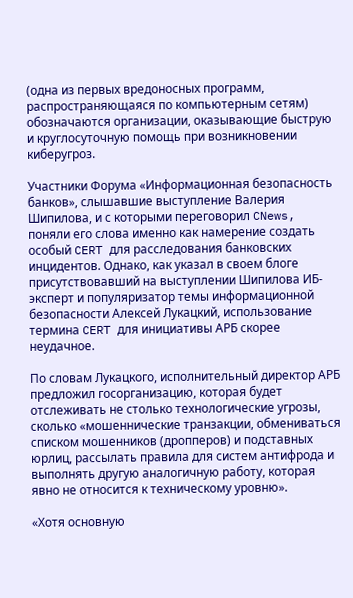(одна из первых вредоносных программ, распространяющаяся по компьютерным сетям) обозначаются организации, оказывающие быструю и круглосуточную помощь при возникновении киберугроз.

Участники Форума «Информационная безопасность банков», слышавшие выступление Валерия Шипилова, и с которыми переговорил CNews, поняли его слова именно как намерение создать особый CERT для расследования банковских инцидентов. Однако, как указал в своем блоге присутствовавший на выступлении Шипилова ИБ-эксперт и популяризатор темы информационной безопасности Алексей Лукацкий, использование термина CERT для инициативы АРБ скорее неудачное.

По словам Лукацкого, исполнительный директор АРБ предложил госорганизацию, которая будет отслеживать не столько технологические угрозы, сколько «мошеннические транзакции, обмениваться списком мошенников (дропперов) и подставных юрлиц, рассылать правила для систем антифрода и выполнять другую аналогичную работу, которая явно не относится к техническому уровню».

«Хотя основную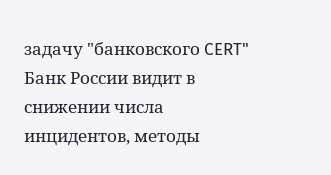задачу "банковского CERT" Банк России видит в снижении числа инцидентов, методы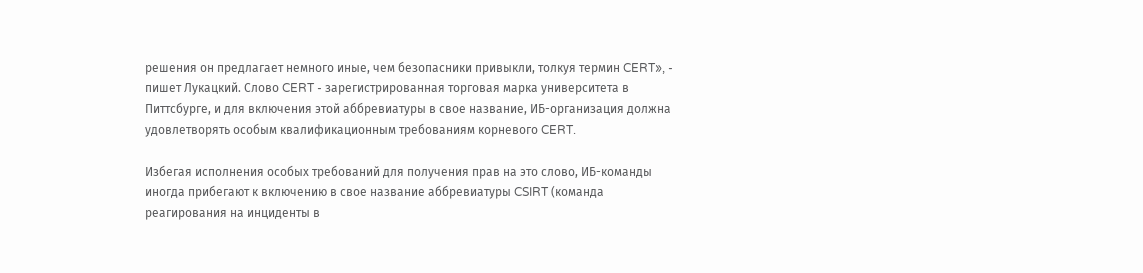решения он предлагает немного иные, чем безопасники привыкли, толкуя термин CERT», - пишет Лукацкий. Слово CERT - зарегистрированная торговая марка университета в Питтсбурге, и для включения этой аббревиатуры в свое название, ИБ-организация должна удовлетворять особым квалификационным требованиям корневого CERT.

Избегая исполнения особых требований для получения прав на это слово, ИБ-команды иногда прибегают к включению в свое название аббревиатуры CSIRT (команда реагирования на инциденты в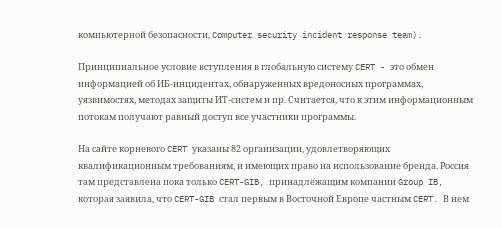компьютерной безопасности, Computer security incident response team).

Принципиальное условие вступления в глобальную систему CERT - это обмен информацией об ИБ-инцидентах, обнаруженных вредоносных программах, уязвимостях, методах защиты ИТ-систем и пр. Считается, что к этим информационным потокам получают равный доступ все участники программы.

На сайте корневого CERT указаны 82 организации, удовлетворяющих квалификационным требованиям, и имеющих право на использование бренда. Россия там представлена пока только CERT-GIB, принадлежащим компании Group IB, которая заявила, что CERT-GIB стал первым в Восточной Европе частным CERT. В нем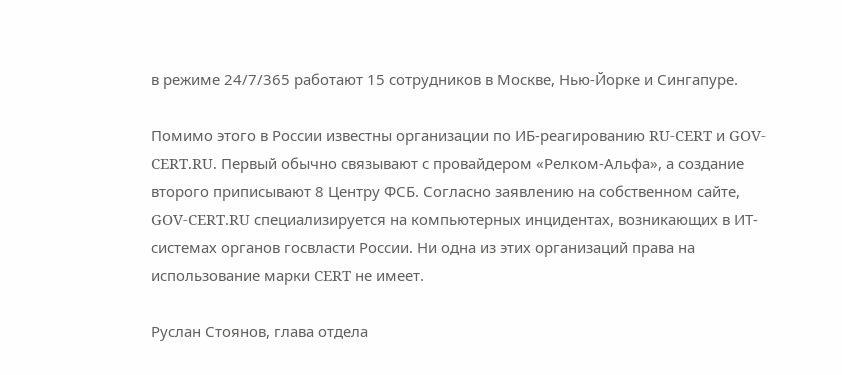в режиме 24/7/365 работают 15 сотрудников в Москве, Нью-Йорке и Сингапуре.

Помимо этого в России известны организации по ИБ-реагированию RU-CERT и GOV-CERT.RU. Первый обычно связывают с провайдером «Релком-Альфа», а создание второго приписывают 8 Центру ФСБ. Согласно заявлению на собственном сайте, GOV-CERT.RU специализируется на компьютерных инцидентах, возникающих в ИТ-системах органов госвласти России. Ни одна из этих организаций права на использование марки CERT не имеет.

Руслан Стоянов, глава отдела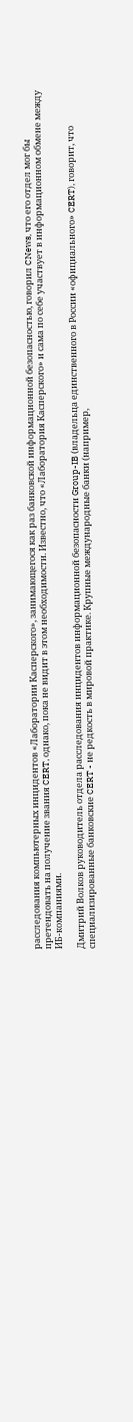расследования компьютерных инцидентов «Лаборатории Касперского», занимающегося как раз банковской информационной безопасностью, говорил CNews, что его отдел мог бы претендовать на получение звания CERT, однако, пока не видит в этом необходимости. Известно, что «Лаборатория Касперского» и сама по себе участвует в информационном обмене между ИБ-компаниями.

Дмитрий Волков руководитель отдела расследования инцидентов информационной безопасности Group-IB (владельца единственного в России «официального» CERT), говорит, что специализированные банковские CERT - не редкость в мировой практике. Крупные международные банки (например,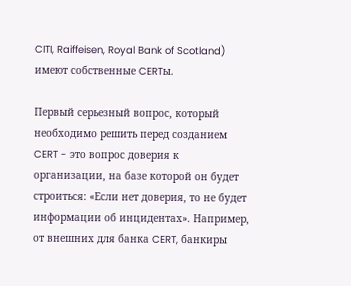CITI, Raiffeisen, Royal Bank of Scotland) имеют собственные CERTы.

Первый серьезный вопрос, который необходимо решить перед созданием CERT - это вопрос доверия к организации, на базе которой он будет строиться: «Если нет доверия, то не будет информации об инцидентах». Например, от внешних для банка CERT, банкиры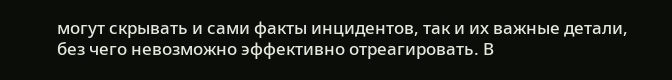могут скрывать и сами факты инцидентов, так и их важные детали, без чего невозможно эффективно отреагировать. В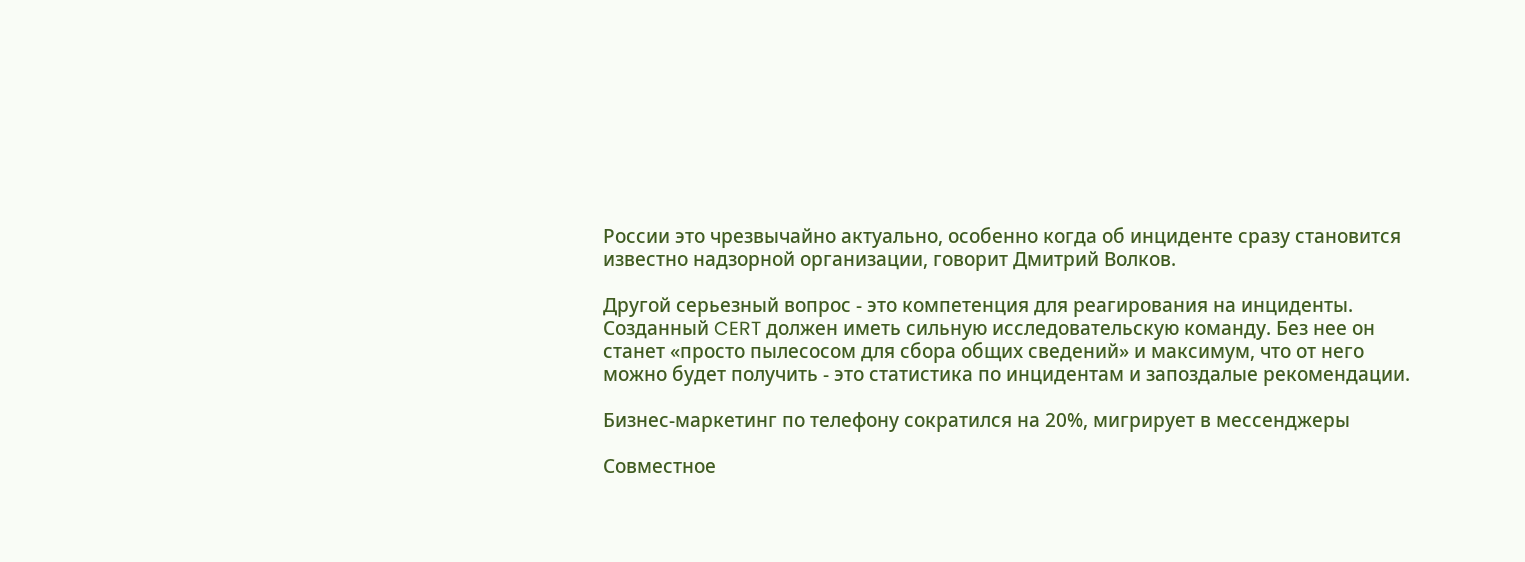России это чрезвычайно актуально, особенно когда об инциденте сразу становится известно надзорной организации, говорит Дмитрий Волков.

Другой серьезный вопрос - это компетенция для реагирования на инциденты. Созданный CERT должен иметь сильную исследовательскую команду. Без нее он станет «просто пылесосом для сбора общих сведений» и максимум, что от него можно будет получить - это статистика по инцидентам и запоздалые рекомендации.

Бизнес-маркетинг по телефону сократился на 20%, мигрирует в мессенджеры

Совместное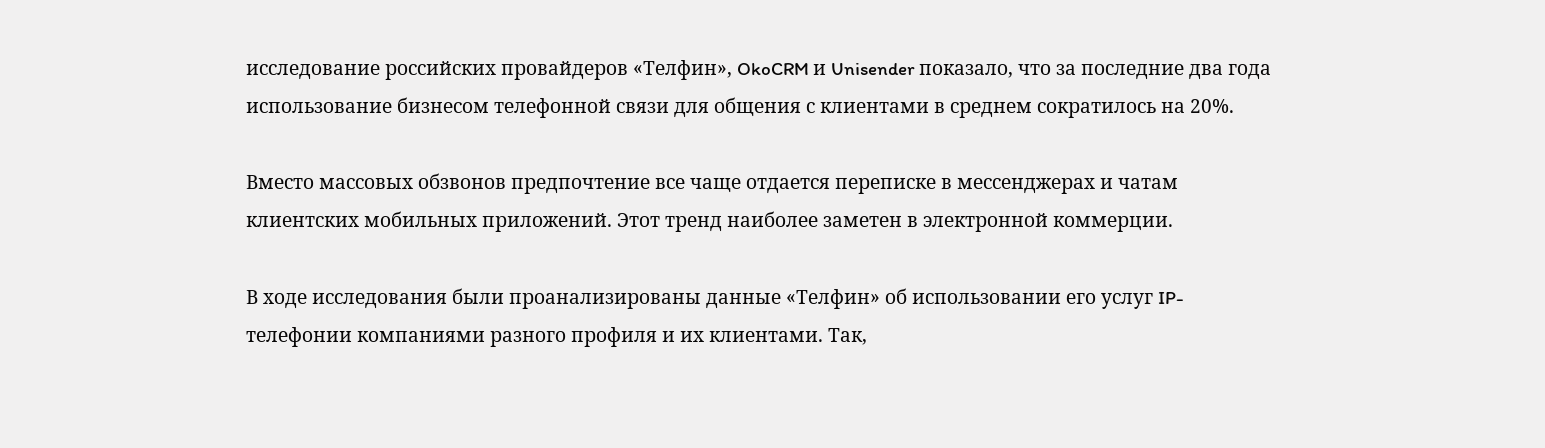исследование российских провайдеров «Телфин», OkoCRM и Unisender показало, что за последние два года использование бизнесом телефонной связи для общения с клиентами в среднем сократилось на 20%.

Вместо массовых обзвонов предпочтение все чаще отдается переписке в мессенджерах и чатам клиентских мобильных приложений. Этот тренд наиболее заметен в электронной коммерции.

В ходе исследования были проанализированы данные «Телфин» об использовании его услуг IP-телефонии компаниями разного профиля и их клиентами. Так,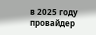в 2025 году провайдер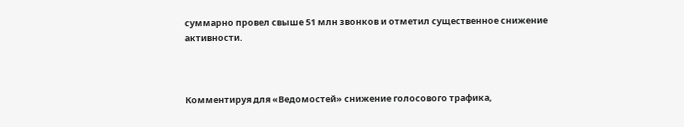суммарно провел свыше 51 млн звонков и отметил существенное снижение активности.



Комментируя для «Ведомостей» снижение голосового трафика,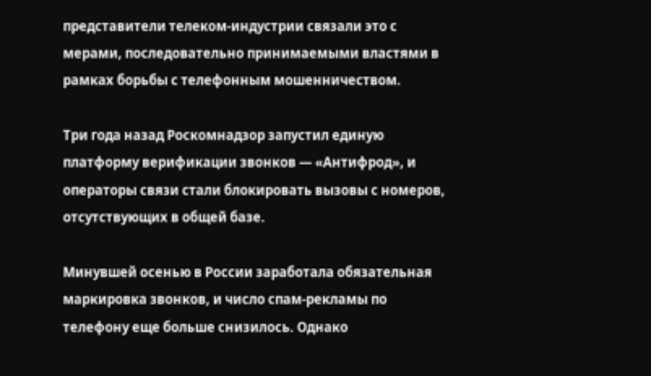представители телеком-индустрии связали это с мерами, последовательно принимаемыми властями в рамках борьбы с телефонным мошенничеством.

Три года назад Роскомнадзор запустил единую платформу верификации звонков — «Антифрод», и операторы связи стали блокировать вызовы с номеров, отсутствующих в общей базе.

Минувшей осенью в России заработала обязательная маркировка звонков, и число спам-рекламы по телефону еще больше снизилось. Однако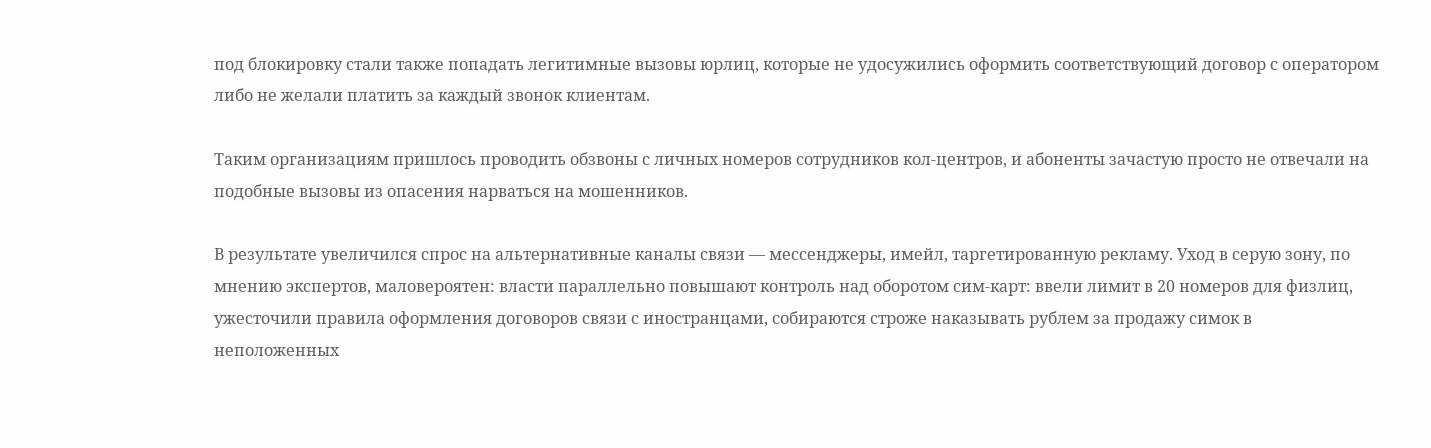под блокировку стали также попадать легитимные вызовы юрлиц, которые не удосужились оформить соответствующий договор с оператором либо не желали платить за каждый звонок клиентам.

Таким организациям пришлось проводить обзвоны с личных номеров сотрудников кол-центров, и абоненты зачастую просто не отвечали на подобные вызовы из опасения нарваться на мошенников.

В результате увеличился спрос на альтернативные каналы связи — мессенджеры, имейл, таргетированную рекламу. Уход в серую зону, по мнению экспертов, маловероятен: власти параллельно повышают контроль над оборотом сим-карт: ввели лимит в 20 номеров для физлиц, ужесточили правила оформления договоров связи с иностранцами, собираются строже наказывать рублем за продажу симок в неположенных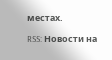местах.

RSS: Новости на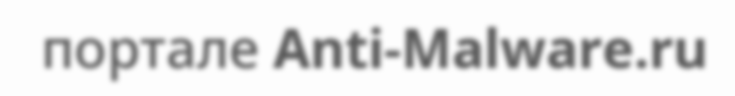портале Anti-Malware.ru